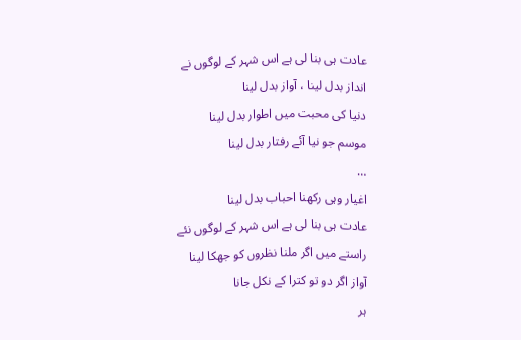عادت ہی بنا لی ہے اس شہر کے لوگوں نے
انداز بدل لینا ، آواز بدل لینا
دنیا کی محبت میں اطوار بدل لینا
موسم جو نیا آئے رفتار بدل لینا
…
اغیار وہی رکھنا احباب بدل لینا
عادت ہی بنا لی ہے اس شہر کے لوگوں نئے
راستے میں اگر ملنا نظروں کو جھکا لینا
آواز اگر دو تو کترا کے نکل جانا
ہر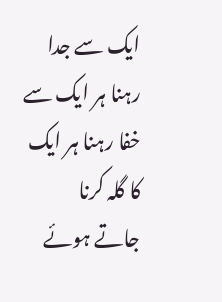ایک سے جدا رہنا ہر ایک سے خفا رہنا ہر ایک کا گلہ کرنا
جاتے ہوئے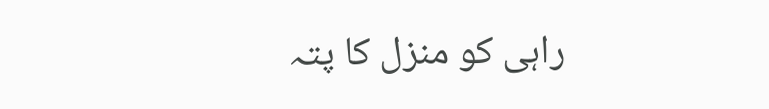راہی کو منزل کا پتہ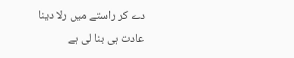دے کر راستے میں رلا دینا
عادت ہی بنا لی ہے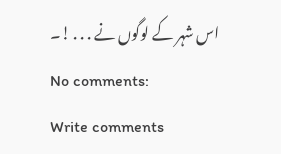اس شہر کے لوگوں نے . . . !۔
No comments:
Write comments